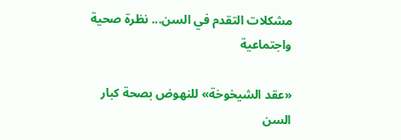مشكلات التقدم في السن... نظرة صحية واجتماعية

«عقد الشيخوخة» للنهوض بصحة كبار السن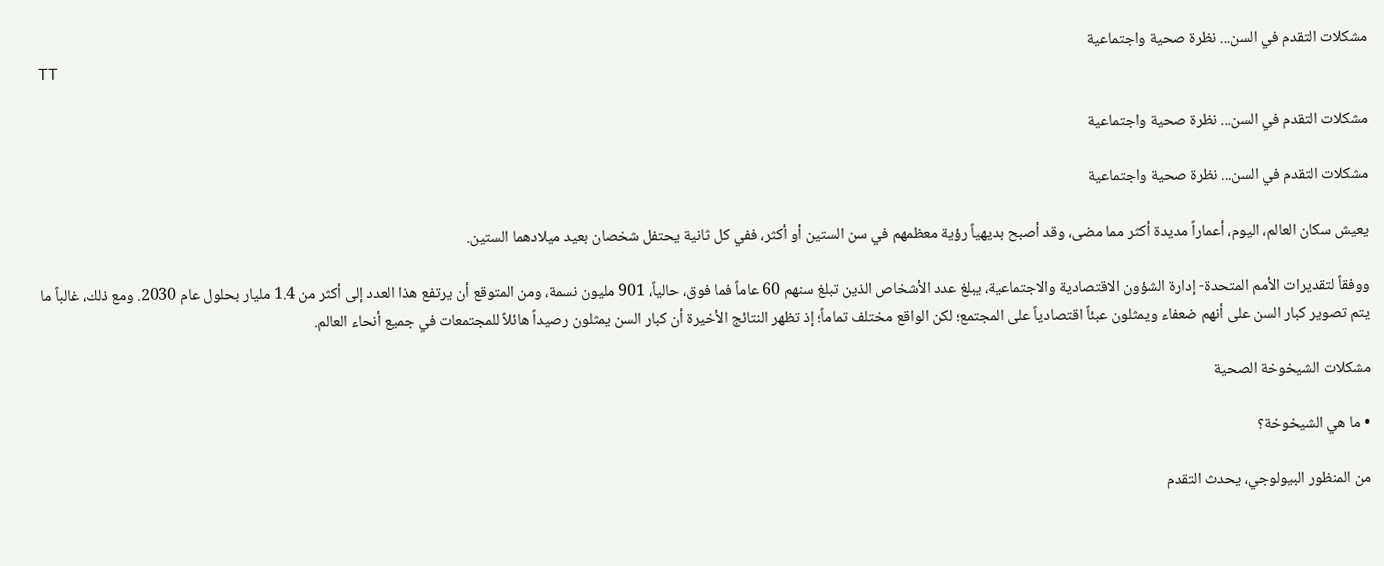مشكلات التقدم في السن... نظرة صحية واجتماعية
TT

مشكلات التقدم في السن... نظرة صحية واجتماعية

مشكلات التقدم في السن... نظرة صحية واجتماعية

يعيش سكان العالم، اليوم، أعماراً مديدة أكثر مما مضى، وقد أصبح بديهياً رؤية معظمهم في سن الستين أو أكثر، ففي كل ثانية يحتفل شخصان بعيد ميلادهما الستين.

ووفقاً لتقديرات الأمم المتحدة- إدارة الشؤون الاقتصادية والاجتماعية، يبلغ عدد الأشخاص الذين تبلغ سنهم 60 عاماً فما فوق، حالياً، 901 مليون نسمة، ومن المتوقع أن يرتفع هذا العدد إلى أكثر من 1.4 مليار بحلول عام 2030. ومع ذلك، غالباً ما يتم تصوير كبار السن على أنهم ضعفاء ويمثلون عبئاً اقتصادياً على المجتمع؛ لكن الواقع مختلف تماماً؛ إذ تظهر النتائج الأخيرة أن كبار السن يمثلون رصيداً هائلاً للمجتمعات في جميع أنحاء العالم.

مشكلات الشيخوخة الصحية

• ما هي الشيخوخة؟

من المنظور البيولوجي، يحدث التقدم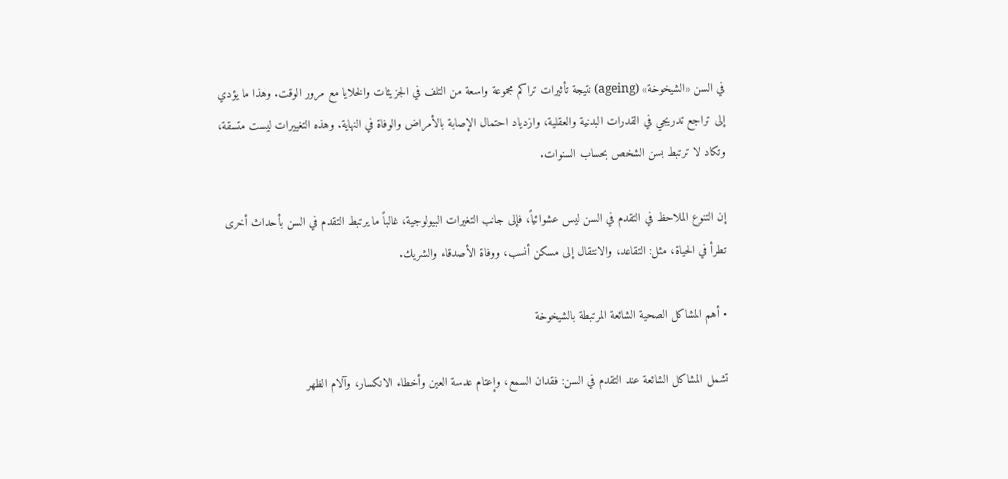في السن «الشيخوخة» (ageing) نتيجة تأثيرات تراكم مجموعة واسعة من التلف في الجزيئات والخلايا مع مرور الوقت. وهذا ما يؤدي إلى تراجع تدريجي في القدرات البدنية والعقلية، وازدياد احتمال الإصابة بالأمراض والوفاة في النهاية. وهذه التغييرات ليست متسقة، وتكاد لا ترتبط بسن الشخص بحساب السنوات.

إن التنوع الملاحظ في التقدم في السن ليس عشوائياً، فإلى جانب التغيرات البيولوجية، غالباً ما يرتبط التقدم في السن بأحداث أخرى تطرأ في الحياة، مثل: التقاعد، والانتقال إلى مسكن أنسب، ووفاة الأصدقاء والشريك.

• أهم المشاكل الصحية الشائعة المرتبطة بالشيخوخة

تشمل المشاكل الشائعة عند التقدم في السن: فقدان السمع، وإعتام عدسة العين وأخطاء الانكسار، وآلام الظهر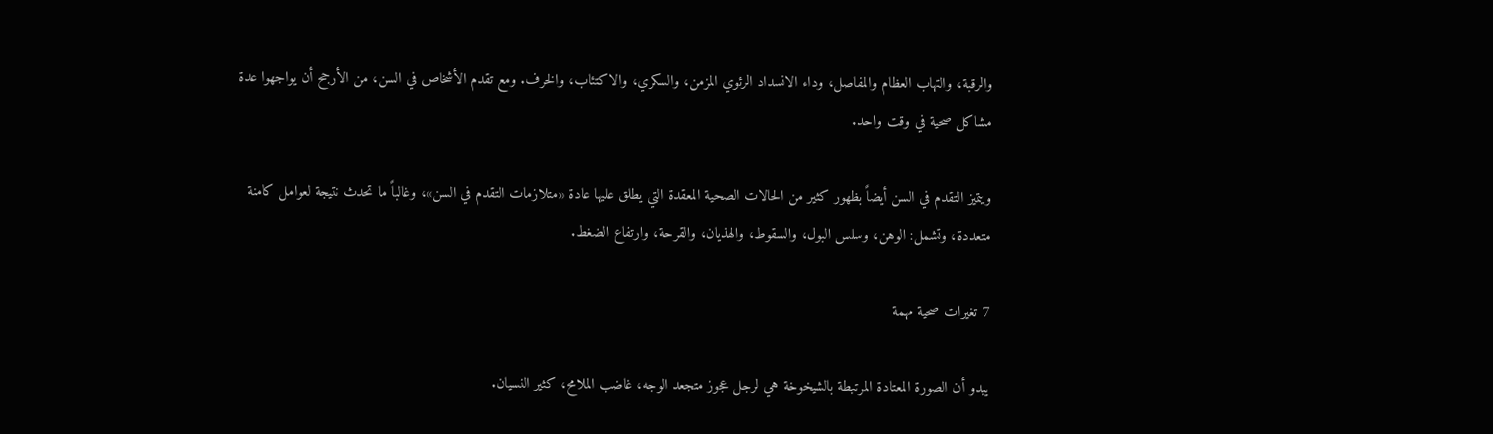والرقبة، والتهاب العظام والمفاصل، وداء الانسداد الرئوي المزمن، والسكري، والاكتئاب، والخرف. ومع تقدم الأشخاص في السن، من الأرجح أن يواجهوا عدة مشاكل صحية في وقت واحد.

ويتميز التقدم في السن أيضاً بظهور كثير من الحالات الصحية المعقدة التي يطلق عليها عادة «متلازمات التقدم في السن»، وغالباً ما تحدث نتيجة لعوامل كامنة متعددة، وتشمل: الوهن، وسلس البول، والسقوط، والهذيان، والقرحة، وارتفاع الضغط.

7 تغيرات صحية مهمة

يبدو أن الصورة المعتادة المرتبطة بالشيخوخة هي لرجل عجوز متجعد الوجه، غاضب الملامح، كثير النسيان.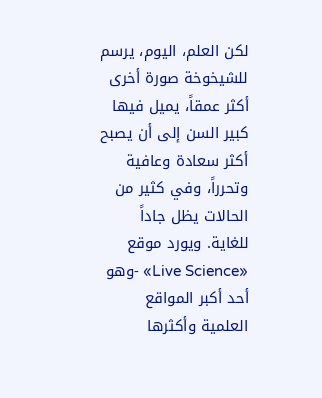لكن العلم، اليوم، يرسم للشيخوخة صورة أخرى أكثر عمقاً، يميل فيها كبير السن إلى أن يصبح أكثر سعادة وعافية وتحرراً، وفي كثير من الحالات يظل جاداً للغاية. ويورد موقع «Live Science» -وهو أحد أكبر المواقع العلمية وأكثرها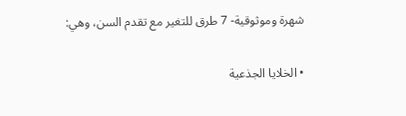شهرة وموثوقية- 7 طرق للتغير مع تقدم السن، وهي:

• الخلايا الجذعية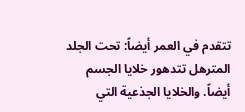تتقدم في العمر أيضاً: تحت الجلد المترهل تتدهور خلايا الجسم أيضاً. والخلايا الجذعية التي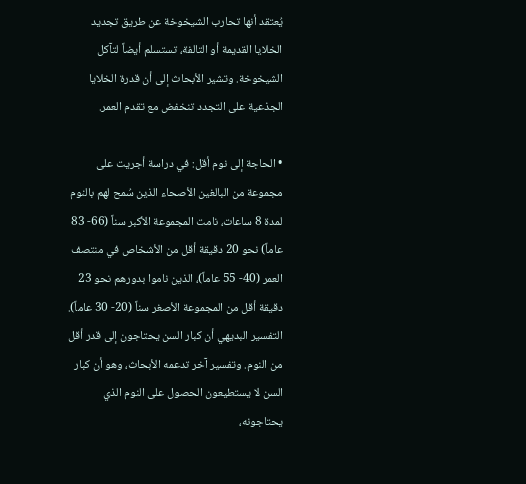يُعتقد أنها تحارب الشيخوخة عن طريق تجديد الخلايا القديمة أو التالفة، تستسلم أيضاً لتآكل الشيخوخة. وتشير الأبحاث إلى أن قدرة الخلايا الجذعية على التجدد تنخفض مع تقدم العمر.

• الحاجة إلى نوم أقل: في دراسة أجريت على مجموعة من البالغين الأصحاء الذين سُمح لهم بالنوم لمدة 8 ساعات، نامت المجموعة الأكبر سناً (66- 83 عاماً) نحو 20 دقيقة أقل من الأشخاص في منتصف العمر (40- 55 عاماً)، الذين ناموا بدورهم نحو 23 دقيقة أقل من المجموعة الأصغر سناً (20- 30 عاماً). التفسير البديهي أن كبار السن يحتاجون إلى قدر أقل من النوم. وتفسير آخر تدعمه الأبحاث، وهو أن كبار السن لا يستطيعون الحصول على النوم الذي يحتاجونه،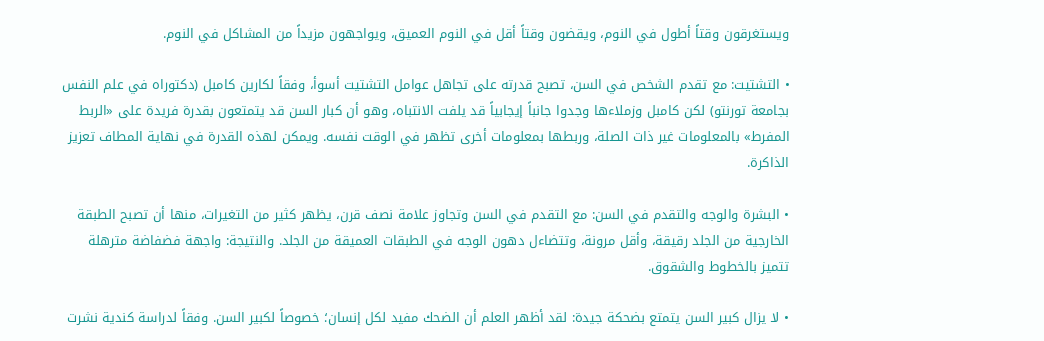ويستغرقون وقتاً أطول في النوم، ويقضون وقتاً أقل في النوم العميق، ويواجهون مزيداً من المشاكل في النوم.

• التشتيت: مع تقدم الشخص في السن، تصبح قدرته على تجاهل عوامل التشتيت أسوأ، وفقاً لكارين كامبل (دكتوراه في علم النفس بجامعة تورنتو) لكن كامبل وزملاءها وجدوا جانباً إيجابياً قد يلفت الانتباه، وهو أن كبار السن قد يتمتعون بقدرة فريدة على «الربط المفرط» بالمعلومات غير ذات الصلة، وربطها بمعلومات أخرى تظهر في الوقت نفسه. ويمكن لهذه القدرة في نهاية المطاف تعزيز الذاكرة.

• البشرة والوجه والتقدم في السن: مع التقدم في السن وتجاوز علامة نصف قرن، يظهر كثير من التغيرات، منها أن تصبح الطبقة الخارجية من الجلد رقيقة، وأقل مرونة، وتتضاءل دهون الوجه في الطبقات العميقة من الجلد. والنتيجة: واجهة فضفاضة مترهلة تتميز بالخطوط والشقوق.

• لا يزال كبير السن يتمتع بضحكة جيدة: لقد أظهر العلم أن الضحك مفيد لكل إنسان؛ خصوصاً لكبير السن. وفقاً لدراسة كندية نشرت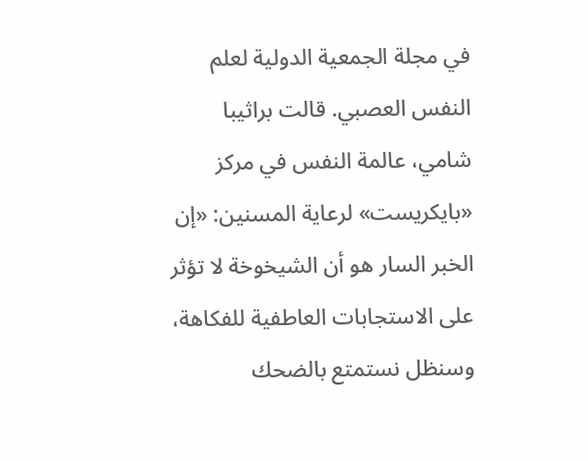في مجلة الجمعية الدولية لعلم النفس العصبي. قالت براثيبا شامي، عالمة النفس في مركز «بايكريست» لرعاية المسنين: «إن الخبر السار هو أن الشيخوخة لا تؤثر على الاستجابات العاطفية للفكاهة، وسنظل نستمتع بالضحك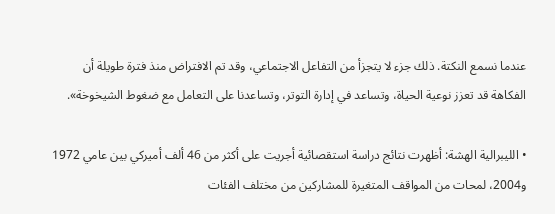عندما نسمع النكتة. ذلك جزء لا يتجزأ من التفاعل الاجتماعي، وقد تم الافتراض منذ فترة طويلة أن الفكاهة قد تعزز نوعية الحياة، وتساعد في إدارة التوتر، وتساعدنا على التعامل مع ضغوط الشيخوخة».

• الليبرالية الهشة: أظهرت نتائج دراسة استقصائية أجريت على أكثر من 46 ألف أميركي بين عامي 1972 و2004، لمحات من المواقف المتغيرة للمشاركين من مختلف الفئات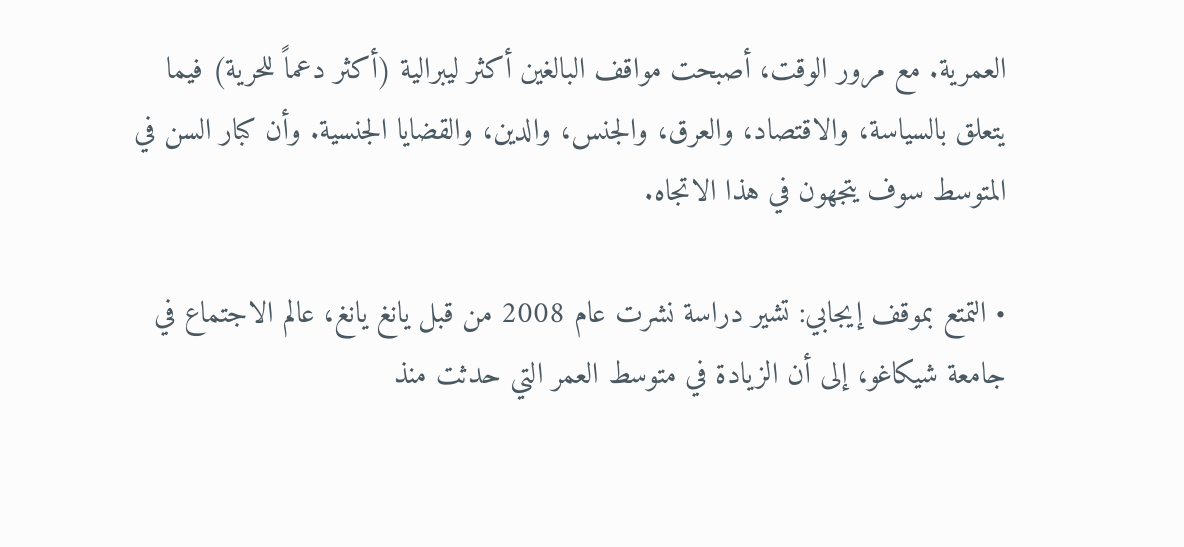العمرية. مع مرور الوقت، أصبحت مواقف البالغين أكثر ليبرالية (أكثر دعماً للحرية) فيما يتعلق بالسياسة، والاقتصاد، والعرق، والجنس، والدين، والقضايا الجنسية. وأن كبار السن في المتوسط سوف يتجهون في هذا الاتجاه.

• التمتع بموقف إيجابي: تشير دراسة نشرت عام 2008 من قبل يانغ يانغ، عالم الاجتماع في جامعة شيكاغو، إلى أن الزيادة في متوسط العمر التي حدثت منذ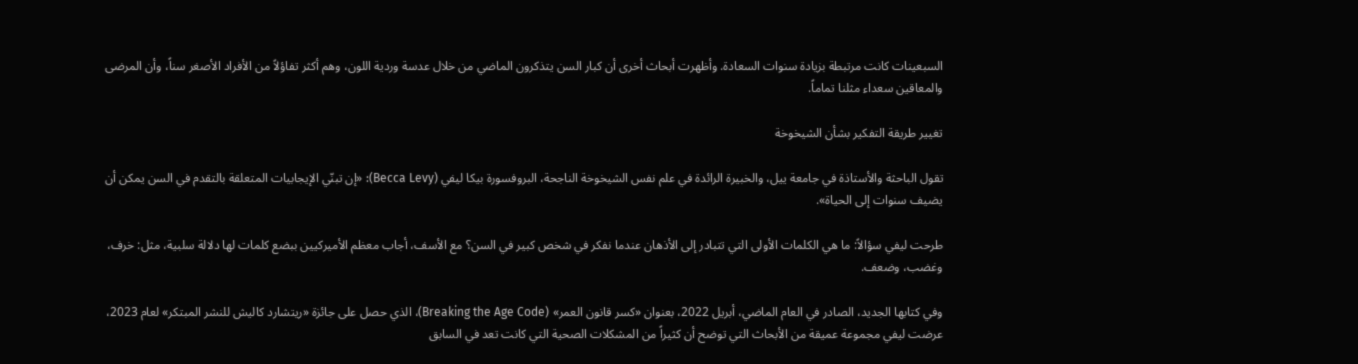السبعينات كانت مرتبطة بزيادة سنوات السعادة. وأظهرت أبحاث أخرى أن كبار السن يتذكرون الماضي من خلال عدسة وردية اللون، وهم أكثر تفاؤلاً من الأفراد الأصغر سناً، وأن المرضى والمعاقين سعداء مثلنا تماماً.

تغيير طريقة التفكير بشأن الشيخوخة

تقول الباحثة والأستاذة في جامعة ييل، والخبيرة الرائدة في علم نفس الشيخوخة الناجحة، البروفسورة بيكا ليفي (Becca Levy): «إن تبنّي الإيجابيات المتعلقة بالتقدم في السن يمكن أن يضيف سنوات إلى الحياة».

طرحت ليفي سؤالاً: ما هي الكلمات الأولى التي تتبادر إلى الأذهان عندما نفكر في شخص كبير في السن؟ مع الأسف، أجاب معظم الأميركيين ببضع كلمات لها دلالة سلبية، مثل: خرف، وغضب، وضعف.

وفي كتابها الجديد، الصادر في العام الماضي، أبريل 2022، بعنوان «كسر قانون العمر» (Breaking the Age Code)، الذي حصل على جائزة «ريتشارد كاليش للنشر المبتكر» لعام 2023، عرضت ليفي مجموعة عميقة من الأبحاث التي توضح أن كثيراً من المشكلات الصحية التي كانت تعد في السابق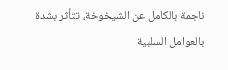ناجمة بالكامل عن الشيخوخة، تتأثر بشدة بالعوامل السلبية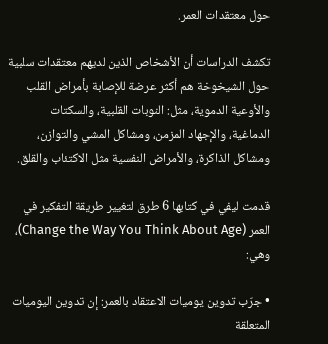حول معتقدات العمر.

تكشف الدراسات أن الأشخاص الذين لديهم معتقدات سلبية حول الشيخوخة هم أكثر عرضة للإصابة بأمراض القلب والأوعية الدموية، مثل: النوبات القلبية، والسكتات الدماغية، والإجهاد المزمن، ومشاكل المشي والتوازن، ومشاكل الذاكرة، والأمراض النفسية مثل الاكتئاب والقلق.

قدمت ليفي في كتابها 6 طرق لتغيير طريقة التفكير في العمر (Change the Way You Think About Age)، وهي:

• جرّب تدوين يوميات الاعتقاد بالعمر: إن تدوين اليوميات المتعلقة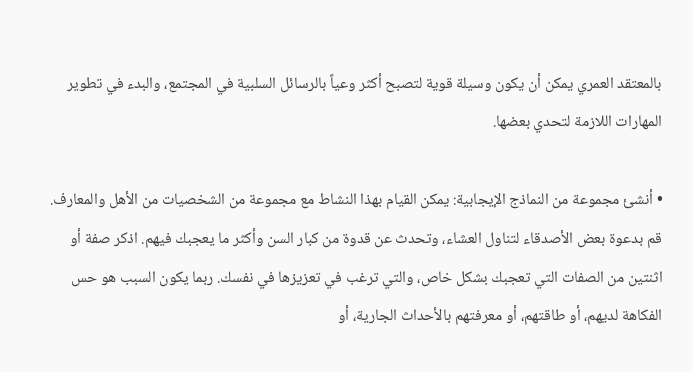بالمعتقد العمري يمكن أن يكون وسيلة قوية لتصبح أكثر وعياً بالرسائل السلبية في المجتمع، والبدء في تطوير المهارات اللازمة لتحدي بعضها.

• أنشئ مجموعة من النماذج الإيجابية: يمكن القيام بهذا النشاط مع مجموعة من الشخصيات من الأهل والمعارف. قم بدعوة بعض الأصدقاء لتناول العشاء، وتحدث عن قدوة من كبار السن وأكثر ما يعجبك فيهم. اذكر صفة أو اثنتين من الصفات التي تعجبك بشكل خاص، والتي ترغب في تعزيزها في نفسك. ربما يكون السبب هو حس الفكاهة لديهم، أو طاقتهم، أو معرفتهم بالأحداث الجارية، أو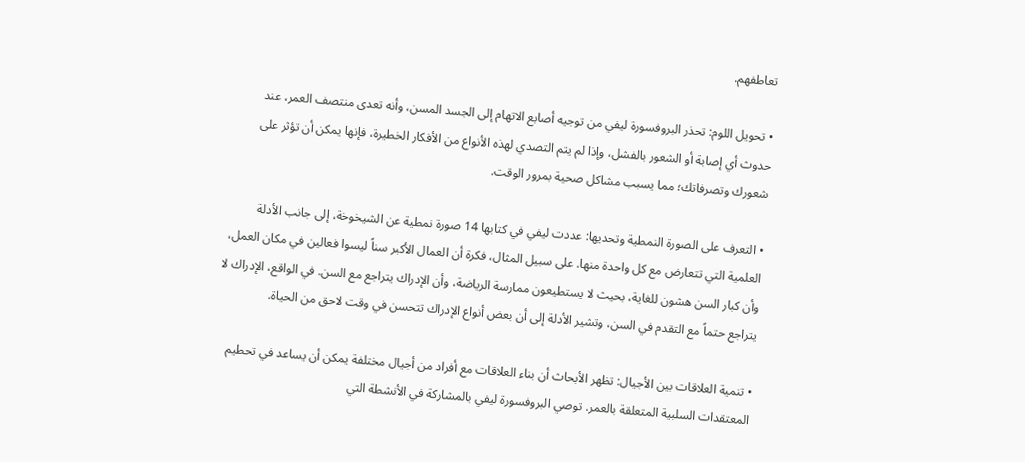تعاطفهم.

• تحويل اللوم: تحذر البروفسورة ليفي من توجيه أصابع الاتهام إلى الجسد المسن، وأنه تعدى منتصف العمر، عند حدوث أي إصابة أو الشعور بالفشل، وإذا لم يتم التصدي لهذه الأنواع من الأفكار الخطيرة، فإنها يمكن أن تؤثر على شعورك وتصرفاتك؛ مما يسبب مشاكل صحية بمرور الوقت.

• التعرف على الصورة النمطية وتحديها: عددت ليفي في كتابها 14 صورة نمطية عن الشيخوخة، إلى جانب الأدلة العلمية التي تتعارض مع كل واحدة منها. على سبيل المثال، فكرة أن العمال الأكبر سناً ليسوا فعالين في مكان العمل، وأن كبار السن هشون للغاية، بحيث لا يستطيعون ممارسة الرياضة، وأن الإدراك يتراجع مع السن. في الواقع، الإدراك لا يتراجع حتماً مع التقدم في السن، وتشير الأدلة إلى أن بعض أنواع الإدراك تتحسن في وقت لاحق من الحياة.

• تنمية العلاقات بين الأجيال: تظهر الأبحاث أن بناء العلاقات مع أفراد من أجيال مختلفة يمكن أن يساعد في تحطيم المعتقدات السلبية المتعلقة بالعمر. توصي البروفسورة ليفي بالمشاركة في الأنشطة التي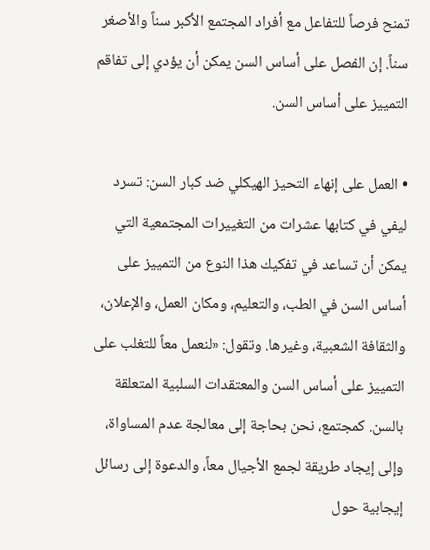تمنح فرصاً للتفاعل مع أفراد المجتمع الأكبر سناً والأصغر سناً. إن الفصل على أساس السن يمكن أن يؤدي إلى تفاقم التمييز على أساس السن.

• العمل على إنهاء التحيز الهيكلي ضد كبار السن: تسرد ليفي في كتابها عشرات من التغييرات المجتمعية التي يمكن أن تساعد في تفكيك هذا النوع من التمييز على أساس السن في الطب، والتعليم، ومكان العمل، والإعلان، والثقافة الشعبية، وغيرها. وتقول: «لنعمل معاً للتغلب على التمييز على أساس السن والمعتقدات السلبية المتعلقة بالسن. كمجتمع، نحن بحاجة إلى معالجة عدم المساواة، وإلى إيجاد طريقة لجمع الأجيال معاً، والدعوة إلى رسائل إيجابية حول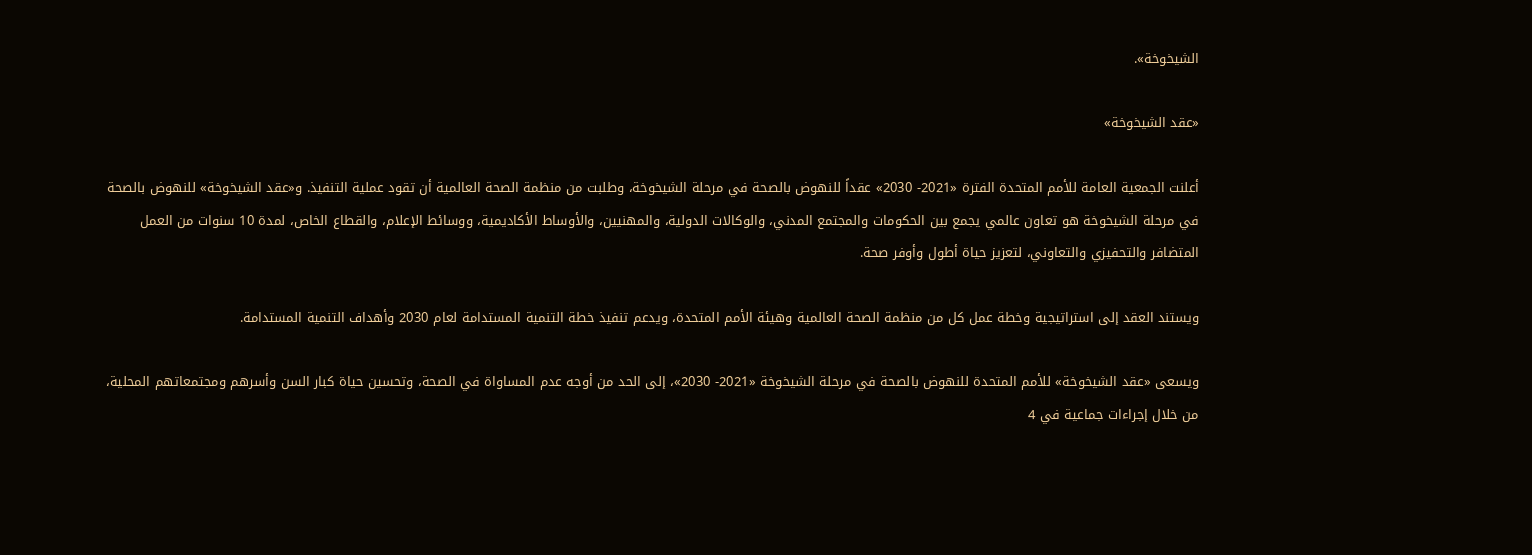الشيخوخة».

«عقد الشيخوخة»

أعلنت الجمعية العامة للأمم المتحدة الفترة «2021- 2030» عقداً للنهوض بالصحة في مرحلة الشيخوخة، وطلبت من منظمة الصحة العالمية أن تقود عملية التنفيذ. و«عقد الشيخوخة» للنهوض بالصحة في مرحلة الشيخوخة هو تعاون عالمي يجمع بين الحكومات والمجتمع المدني، والوكالات الدولية، والمهنيين، والأوساط الأكاديمية، ووسائط الإعلام، والقطاع الخاص، لمدة 10 سنوات من العمل المتضافر والتحفيزي والتعاوني، لتعزيز حياة أطول وأوفر صحة.

ويستند العقد إلى استراتيجية وخطة عمل كل من منظمة الصحة العالمية وهيئة الأمم المتحدة، ويدعم تنفيذ خطة التنمية المستدامة لعام 2030 وأهداف التنمية المستدامة.

ويسعى «عقد الشيخوخة» للأمم المتحدة للنهوض بالصحة في مرحلة الشيخوخة «2021- 2030»، إلى الحد من أوجه عدم المساواة في الصحة، وتحسين حياة كبار السن وأسرهم ومجتمعاتهم المحلية، من خلال إجراءات جماعية في 4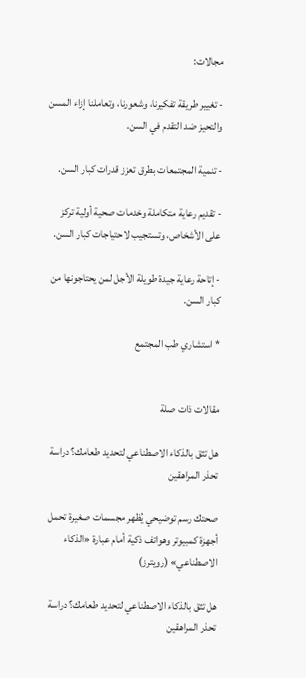مجالات:

- تغيير طريقة تفكيرنا، وشعورنا، وتعاملنا إزاء المسن والتحيز ضد التقدم في السن.

- تنمية المجتمعات بطرق تعزز قدرات كبار السن.

- تقديم رعاية متكاملة وخدمات صحية أولية تركز على الأشخاص، وتستجيب لاحتياجات كبار السن.

- إتاحة رعاية جيدة طويلة الأجل لمن يحتاجونها من كبار السن.

* استشاري طب المجتمع


مقالات ذات صلة

هل تثق بالذكاء الاصطناعي لتحديد طعامك؟ دراسة تحذر المراهقين

صحتك رسم توضيحي يُظهر مجسمات صغيرة تحمل أجهزة كمبيوتر وهواتف ذكية أمام عبارة «الذكاء الاصطناعي» (رويترز)

هل تثق بالذكاء الاصطناعي لتحديد طعامك؟ دراسة تحذر المراهقين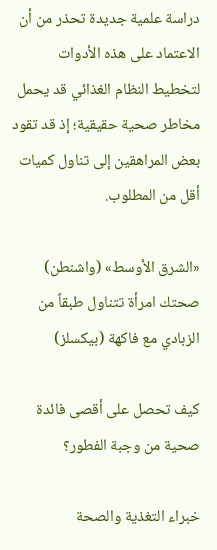دراسة علمية جديدة تحذر من أن الاعتماد على هذه الأدوات لتخطيط النظام الغذائي قد يحمل مخاطر صحية حقيقية؛ إذ قد تقود بعض المراهقين إلى تناول كميات أقل من المطلوب.

«الشرق الأوسط» (واشنطن)
صحتك امرأة تتناول طبقاً من الزبادي مع فاكهة (بيكسلز)

كيف تحصل على أقصى فائدة صحية من وجبة الفطور؟

خبراء التغذية والصحة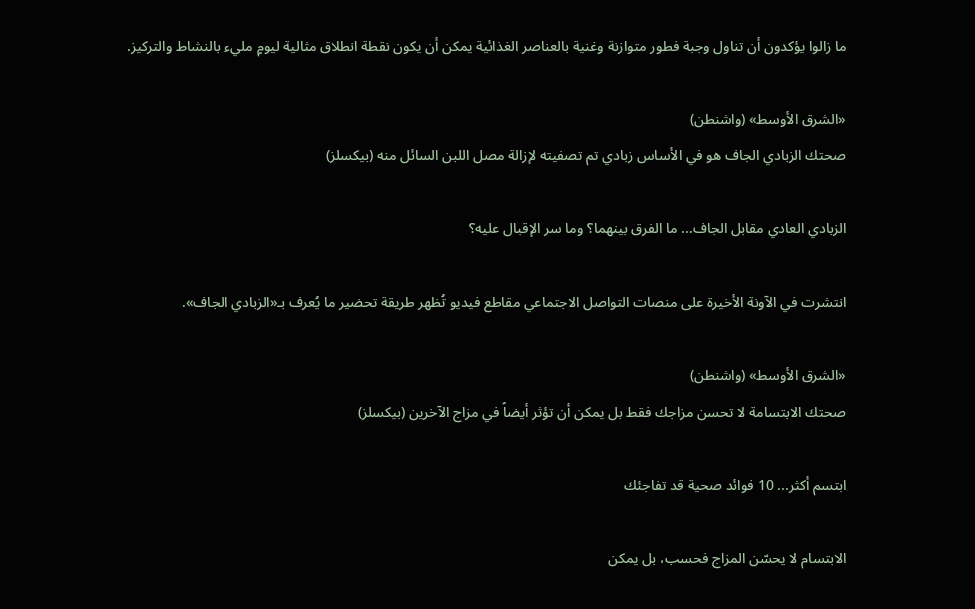ما زالوا يؤكدون أن تناول وجبة فطور متوازنة وغنية بالعناصر الغذائية يمكن أن يكون نقطة انطلاق مثالية ليومٍ مليء بالنشاط والتركيز.

«الشرق الأوسط» (واشنطن)
صحتك الزبادي الجاف هو في الأساس زبادي تم تصفيته لإزالة مصل اللبن السائل منه (بيكسلز)

الزبادي العادي مقابل الجاف... ما الفرق بينهما؟ وما سر الإقبال عليه؟

انتشرت في الآونة الأخيرة على منصات التواصل الاجتماعي مقاطع فيديو تُظهر طريقة تحضير ما يُعرف بـ«الزبادي الجاف».

«الشرق الأوسط» (واشنطن)
صحتك الابتسامة لا تحسن مزاجك فقط بل يمكن أن تؤثر أيضاً في مزاج الآخرين (بيكسلز)

ابتسم أكثر... 10 فوائد صحية قد تفاجئك

الابتسام لا يحسّن المزاج فحسب، بل يمكن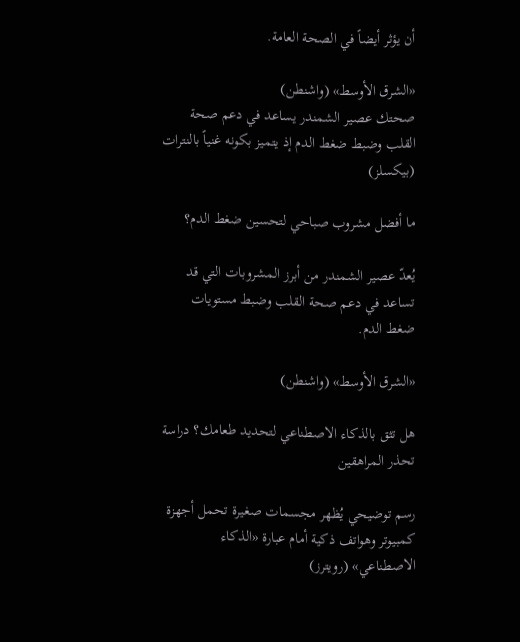أن يؤثر أيضاً في الصحة العامة.

«الشرق الأوسط» (واشنطن)
صحتك عصير الشمندر يساعد في دعم صحة القلب وضبط ضغط الدم إذ يتميز بكونه غنياً بالنترات (بيكسلز)

ما أفضل مشروب صباحي لتحسين ضغط الدم؟

يُعدّ عصير الشمندر من أبرز المشروبات التي قد تساعد في دعم صحة القلب وضبط مستويات ضغط الدم.

«الشرق الأوسط» (واشنطن)

هل تثق بالذكاء الاصطناعي لتحديد طعامك؟ دراسة تحذر المراهقين

رسم توضيحي يُظهر مجسمات صغيرة تحمل أجهزة كمبيوتر وهواتف ذكية أمام عبارة «الذكاء الاصطناعي» (رويترز)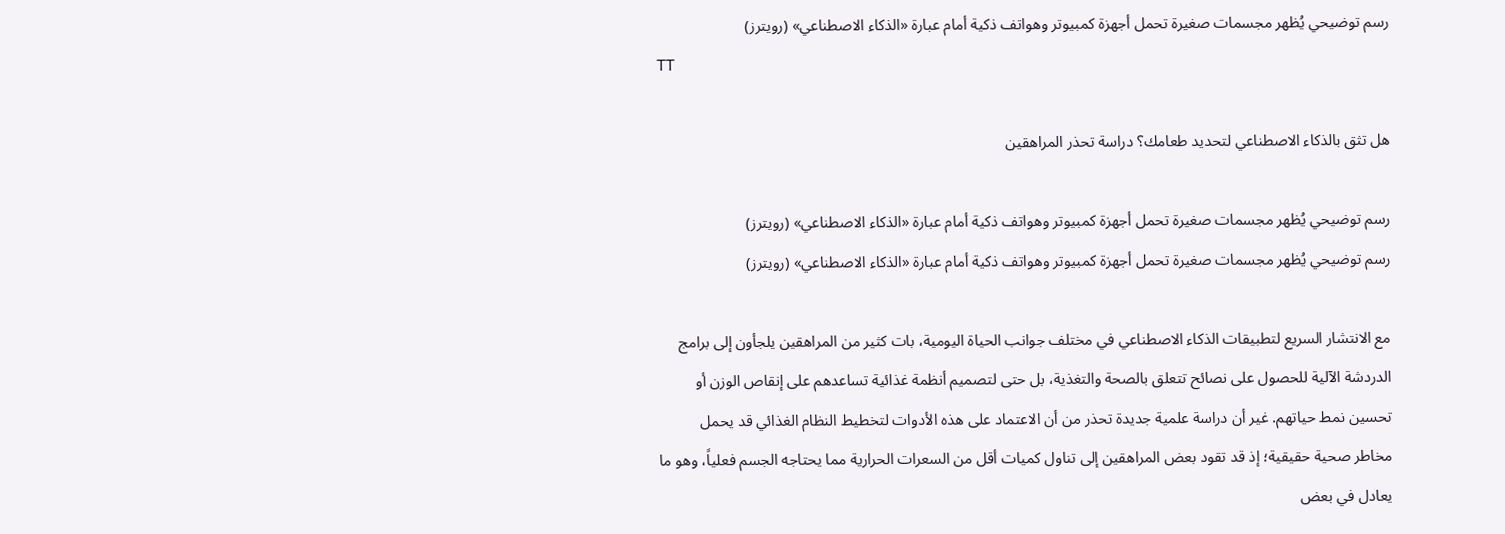رسم توضيحي يُظهر مجسمات صغيرة تحمل أجهزة كمبيوتر وهواتف ذكية أمام عبارة «الذكاء الاصطناعي» (رويترز)
TT

هل تثق بالذكاء الاصطناعي لتحديد طعامك؟ دراسة تحذر المراهقين

رسم توضيحي يُظهر مجسمات صغيرة تحمل أجهزة كمبيوتر وهواتف ذكية أمام عبارة «الذكاء الاصطناعي» (رويترز)
رسم توضيحي يُظهر مجسمات صغيرة تحمل أجهزة كمبيوتر وهواتف ذكية أمام عبارة «الذكاء الاصطناعي» (رويترز)

مع الانتشار السريع لتطبيقات الذكاء الاصطناعي في مختلف جوانب الحياة اليومية، بات كثير من المراهقين يلجأون إلى برامج الدردشة الآلية للحصول على نصائح تتعلق بالصحة والتغذية، بل حتى لتصميم أنظمة غذائية تساعدهم على إنقاص الوزن أو تحسين نمط حياتهم. غير أن دراسة علمية جديدة تحذر من أن الاعتماد على هذه الأدوات لتخطيط النظام الغذائي قد يحمل مخاطر صحية حقيقية؛ إذ قد تقود بعض المراهقين إلى تناول كميات أقل من السعرات الحرارية مما يحتاجه الجسم فعلياً، وهو ما يعادل في بعض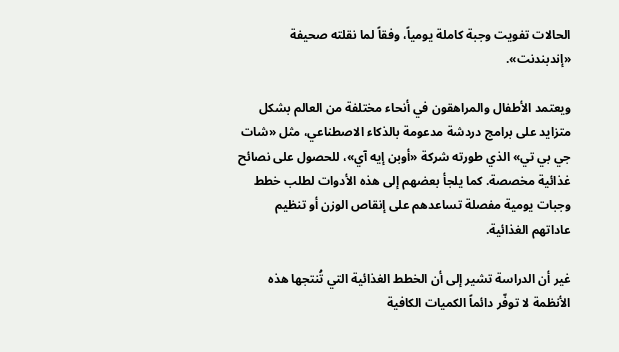الحالات تفويت وجبة كاملة يومياً، وفقاً لما نقلته صحيفة «إندبندنت».

ويعتمد الأطفال والمراهقون في أنحاء مختلفة من العالم بشكل متزايد على برامج دردشة مدعومة بالذكاء الاصطناعي، مثل «شات جي بي تي» الذي طورته شركة «أوبن إيه آي»، للحصول على نصائح غذائية مخصصة. كما يلجأ بعضهم إلى هذه الأدوات لطلب خطط وجبات يومية مفصلة تساعدهم على إنقاص الوزن أو تنظيم عاداتهم الغذائية.

غير أن الدراسة تشير إلى أن الخطط الغذائية التي تُنتجها هذه الأنظمة لا توفّر دائماً الكميات الكافية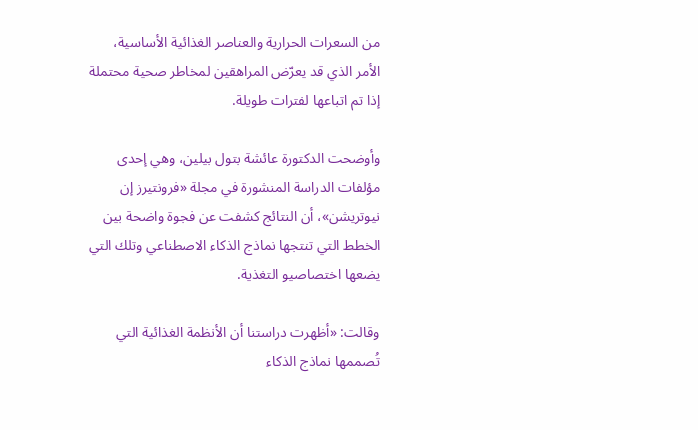من السعرات الحرارية والعناصر الغذائية الأساسية، الأمر الذي قد يعرّض المراهقين لمخاطر صحية محتملة إذا تم اتباعها لفترات طويلة.

وأوضحت الدكتورة عائشة بتول بيلين، وهي إحدى مؤلفات الدراسة المنشورة في مجلة «فرونتيرز إن نيوتريشن»، أن النتائج كشفت عن فجوة واضحة بين الخطط التي تنتجها نماذج الذكاء الاصطناعي وتلك التي يضعها اختصاصيو التغذية.

وقالت: «أظهرت دراستنا أن الأنظمة الغذائية التي تُصممها نماذج الذكاء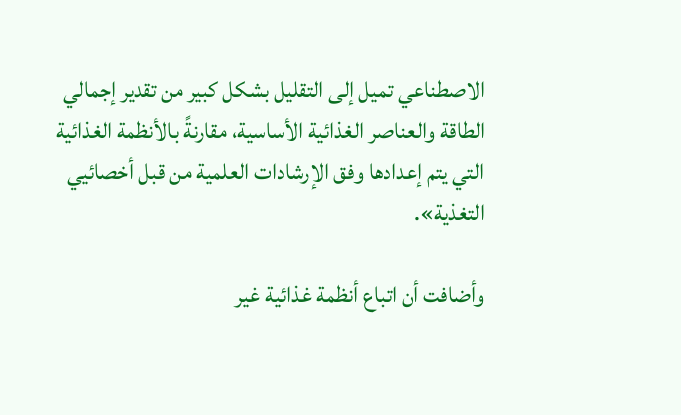الاصطناعي تميل إلى التقليل بشكل كبير من تقدير إجمالي الطاقة والعناصر الغذائية الأساسية، مقارنةً بالأنظمة الغذائية التي يتم إعدادها وفق الإرشادات العلمية من قبل أخصائيي التغذية».

وأضافت أن اتباع أنظمة غذائية غير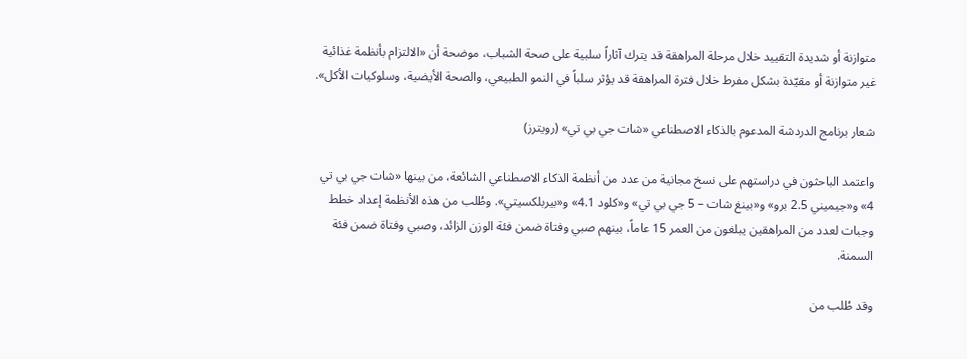متوازنة أو شديدة التقييد خلال مرحلة المراهقة قد يترك آثاراً سلبية على صحة الشباب، موضحة أن «الالتزام بأنظمة غذائية غير متوازنة أو مقيّدة بشكل مفرط خلال فترة المراهقة قد يؤثر سلباً في النمو الطبيعي، والصحة الأيضية، وسلوكيات الأكل».

شعار برنامج الدردشة المدعوم بالذكاء الاصطناعي «شات جي بي تي» (رويترز)

واعتمد الباحثون في دراستهم على نسخ مجانية من عدد من أنظمة الذكاء الاصطناعي الشائعة، من بينها «شات جي بي تي 4» و«جيميني 2.5 برو» و«بينغ شات – 5 جي بي تي» و«كلود 4.1» و«بيربلكسيتي». وطُلب من هذه الأنظمة إعداد خطط وجبات لعدد من المراهقين يبلغون من العمر 15 عاماً، بينهم صبي وفتاة ضمن فئة الوزن الزائد، وصبي وفتاة ضمن فئة السمنة.

وقد طُلب من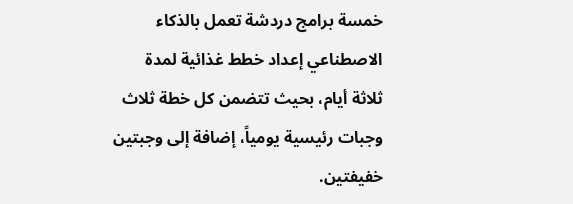خمسة برامج دردشة تعمل بالذكاء الاصطناعي إعداد خطط غذائية لمدة ثلاثة أيام، بحيث تتضمن كل خطة ثلاث وجبات رئيسية يومياً، إضافة إلى وجبتين خفيفتين.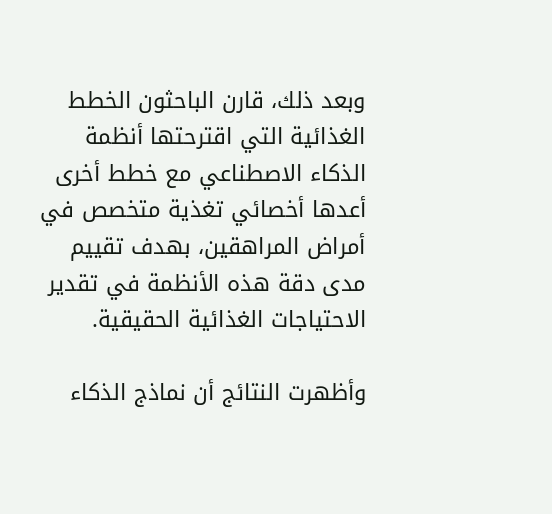وبعد ذلك، قارن الباحثون الخطط الغذائية التي اقترحتها أنظمة الذكاء الاصطناعي مع خطط أخرى أعدها أخصائي تغذية متخصص في أمراض المراهقين، بهدف تقييم مدى دقة هذه الأنظمة في تقدير الاحتياجات الغذائية الحقيقية.

وأظهرت النتائج أن نماذج الذكاء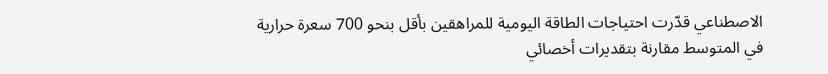الاصطناعي قدّرت احتياجات الطاقة اليومية للمراهقين بأقل بنحو 700 سعرة حرارية في المتوسط مقارنة بتقديرات أخصائي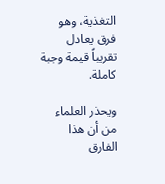التغذية، وهو فرق يعادل تقريباً قيمة وجبة كاملة.

ويحذر العلماء من أن هذا الفارق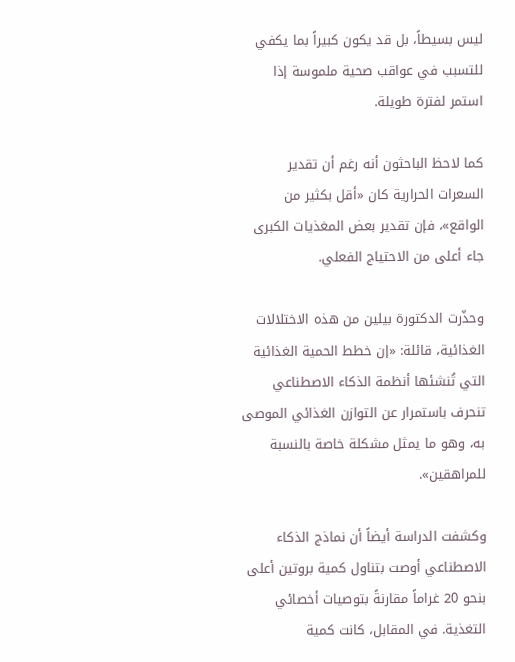ليس بسيطاً، بل قد يكون كبيراً بما يكفي للتسبب في عواقب صحية ملموسة إذا استمر لفترة طويلة.

كما لاحظ الباحثون أنه رغم أن تقدير السعرات الحرارية كان «أقل بكثير من الواقع»، فإن تقدير بعض المغذيات الكبرى جاء أعلى من الاحتياج الفعلي.

وحذّرت الدكتورة بيلين من هذه الاختلالات الغذائية، قائلة: «إن خطط الحمية الغذائية التي تُنشئها أنظمة الذكاء الاصطناعي تنحرف باستمرار عن التوازن الغذائي الموصى به، وهو ما يمثل مشكلة خاصة بالنسبة للمراهقين».

وكشفت الدراسة أيضاً أن نماذج الذكاء الاصطناعي أوصت بتناول كمية بروتين أعلى بنحو 20 غراماً مقارنةً بتوصيات أخصائي التغذية. في المقابل، كانت كمية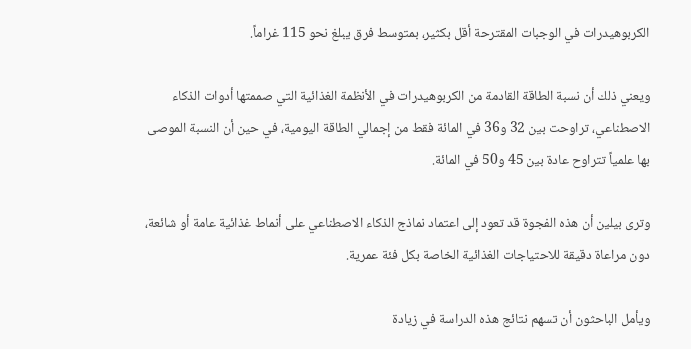الكربوهيدرات في الوجبات المقترحة أقل بكثير، بمتوسط فرق يبلغ نحو 115 غراماً.

ويعني ذلك أن نسبة الطاقة القادمة من الكربوهيدرات في الأنظمة الغذائية التي صممتها أدوات الذكاء الاصطناعي، تراوحت بين 32 و36 في المائة فقط من إجمالي الطاقة اليومية، في حين أن النسبة الموصى بها علمياً تتراوح عادة بين 45 و50 في المائة.

وترى بيلين أن هذه الفجوة قد تعود إلى اعتماد نماذج الذكاء الاصطناعي على أنماط غذائية عامة أو شائعة، دون مراعاة دقيقة للاحتياجات الغذائية الخاصة بكل فئة عمرية.

ويأمل الباحثون أن تسهم نتائج هذه الدراسة في زيادة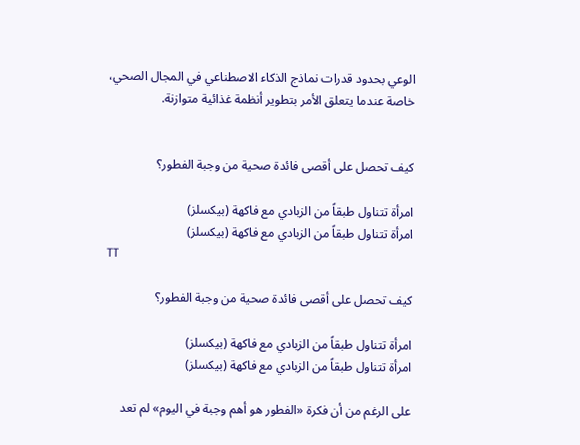الوعي بحدود قدرات نماذج الذكاء الاصطناعي في المجال الصحي، خاصة عندما يتعلق الأمر بتطوير أنظمة غذائية متوازنة.


كيف تحصل على أقصى فائدة صحية من وجبة الفطور؟

امرأة تتناول طبقاً من الزبادي مع فاكهة (بيكسلز)
امرأة تتناول طبقاً من الزبادي مع فاكهة (بيكسلز)
TT

كيف تحصل على أقصى فائدة صحية من وجبة الفطور؟

امرأة تتناول طبقاً من الزبادي مع فاكهة (بيكسلز)
امرأة تتناول طبقاً من الزبادي مع فاكهة (بيكسلز)

على الرغم من أن فكرة «الفطور هو أهم وجبة في اليوم» لم تعد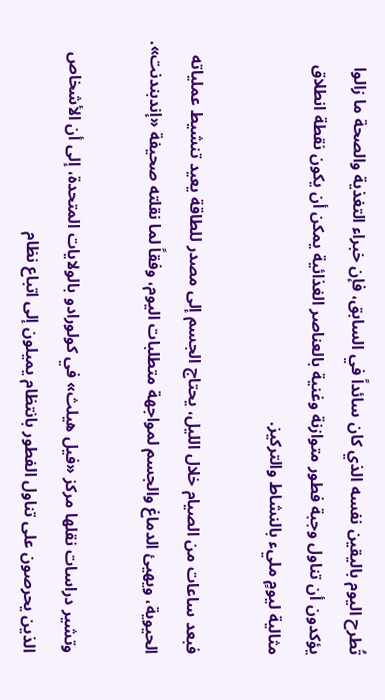تُطرح اليوم باليقين نفسه الذي كان سائداً في السابق، فإن خبراء التغذية والصحة ما زالوا يؤكدون أن تناول وجبة فطور متوازنة وغنية بالعناصر الغذائية يمكن أن يكون نقطة انطلاق مثالية ليومٍ مليء بالنشاط والتركيز.

فبعد ساعات من الصيام خلال الليل، يحتاج الجسم إلى مصدر للطاقة يعيد تنشيط عملياته الحيوية، ويهيئ الدماغ والجسم لمواجهة متطلبات اليوم، وفقاً لما نقلته صحيفة «إندبندنت».

وتشير دراسات نقلها مركز «فيل هيلث» في كولورادو بالولايات المتحدة، إلى أن الأشخاص الذين يحرصون على تناول الفطور بانتظام يميلون إلى اتباع نظام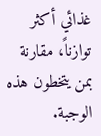غذائي أكثر توازناً، مقارنة بمن يتخطون هذه الوجبة.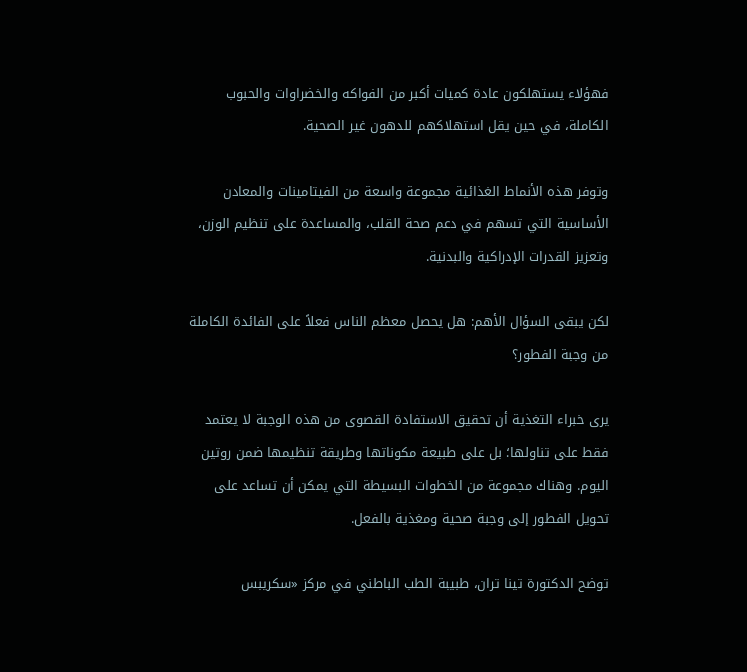فهؤلاء يستهلكون عادة كميات أكبر من الفواكه والخضراوات والحبوب الكاملة، في حين يقل استهلاكهم للدهون غير الصحية.

وتوفر هذه الأنماط الغذائية مجموعة واسعة من الفيتامينات والمعادن الأساسية التي تسهم في دعم صحة القلب، والمساعدة على تنظيم الوزن، وتعزيز القدرات الإدراكية والبدنية.

لكن يبقى السؤال الأهم: هل يحصل معظم الناس فعلاً على الفائدة الكاملة من وجبة الفطور؟

يرى خبراء التغذية أن تحقيق الاستفادة القصوى من هذه الوجبة لا يعتمد فقط على تناولها؛ بل على طبيعة مكوناتها وطريقة تنظيمها ضمن روتين اليوم. وهناك مجموعة من الخطوات البسيطة التي يمكن أن تساعد على تحويل الفطور إلى وجبة صحية ومغذية بالفعل.

توضح الدكتورة تينا تران، طبيبة الطب الباطني في مركز «سكريبس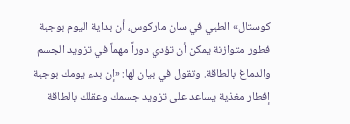كوستال» الطبي في سان ماركوس، أن بداية اليوم بوجبة فطور متوازنة يمكن أن تؤدي دوراً مهماً في تزويد الجسم والدماغ بالطاقة. وتقول في بيان لها: «إن بدء يومك بوجبة إفطار مغذية يساعد على تزويد جسمك وعقلك بالطاقة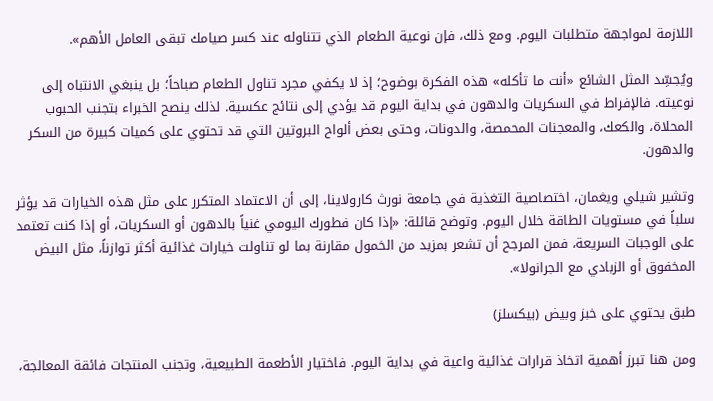اللازمة لمواجهة متطلبات اليوم. ومع ذلك، فإن نوعية الطعام الذي تتناوله عند كسر صيامك تبقى العامل الأهم».

ويُجسِّد المثل الشائع «أنت ما تأكله» هذه الفكرة بوضوح؛ إذ لا يكفي مجرد تناول الطعام صباحاً؛ بل ينبغي الانتباه إلى نوعيته. فالإفراط في السكريات والدهون في بداية اليوم قد يؤدي إلى نتائج عكسية. لذلك ينصح الخبراء بتجنب الحبوب المحلاة، والكعك، والمعجنات المحمصة، والدونات، وحتى بعض ألواح البروتين التي قد تحتوي على كميات كبيرة من السكر والدهون.

وتشير شيلي ويغمان، اختصاصية التغذية في جامعة نورث كارولاينا، إلى أن الاعتماد المتكرر على مثل هذه الخيارات قد يؤثر سلباً في مستويات الطاقة خلال اليوم. وتوضح قائلة: «إذا كان فطورك اليومي غنياً بالدهون أو السكريات، أو إذا كنت تعتمد على الوجبات السريعة، فمن المرجح أن تشعر بمزيد من الخمول مقارنة بما لو تناولت خيارات غذائية أكثر توازناً، مثل البيض المخفوق أو الزبادي مع الجرانولا».

طبق يحتوي على خبز وبيض (بيكسلز)

ومن هنا تبرز أهمية اتخاذ قرارات غذائية واعية في بداية اليوم. فاختيار الأطعمة الطبيعية، وتجنب المنتجات فائقة المعالجة،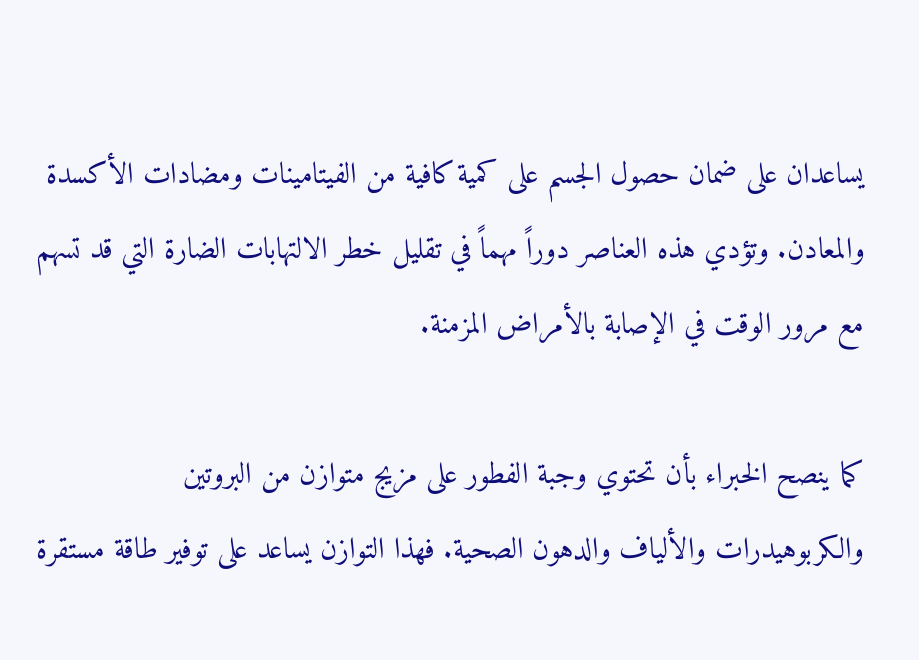يساعدان على ضمان حصول الجسم على كمية كافية من الفيتامينات ومضادات الأكسدة والمعادن. وتؤدي هذه العناصر دوراً مهماً في تقليل خطر الالتهابات الضارة التي قد تسهم مع مرور الوقت في الإصابة بالأمراض المزمنة.

كما ينصح الخبراء بأن تحتوي وجبة الفطور على مزيج متوازن من البروتين والكربوهيدرات والألياف والدهون الصحية. فهذا التوازن يساعد على توفير طاقة مستقرة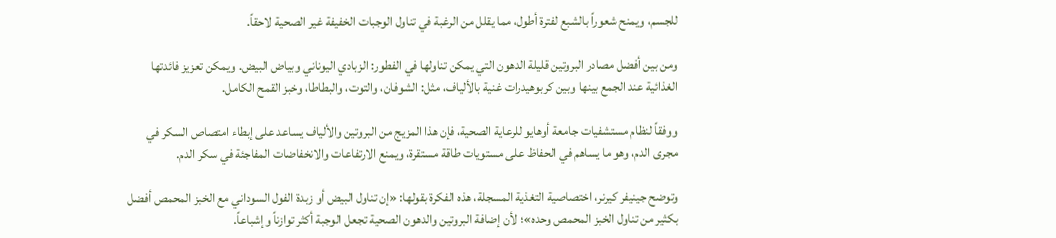للجسم، ويمنح شعوراً بالشبع لفترة أطول، مما يقلل من الرغبة في تناول الوجبات الخفيفة غير الصحية لاحقاً.

ومن بين أفضل مصادر البروتين قليلة الدهون التي يمكن تناولها في الفطور: الزبادي اليوناني وبياض البيض. ويمكن تعزيز فائدتها الغذائية عند الجمع بينها وبين كربوهيدرات غنية بالألياف، مثل: الشوفان، والتوت، والبطاطا، وخبز القمح الكامل.

ووفقاً لنظام مستشفيات جامعة أوهايو للرعاية الصحية، فإن هذا المزيج من البروتين والألياف يساعد على إبطاء امتصاص السكر في مجرى الدم، وهو ما يساهم في الحفاظ على مستويات طاقة مستقرة، ويمنع الارتفاعات والانخفاضات المفاجئة في سكر الدم.

وتوضح جينيفر كيرنر، اختصاصية التغذية المسجلة، هذه الفكرة بقولها: «إن تناول البيض أو زبدة الفول السوداني مع الخبز المحمص أفضل بكثير من تناول الخبز المحمص وحده»؛ لأن إضافة البروتين والدهون الصحية تجعل الوجبة أكثر توازناً وإشباعاً.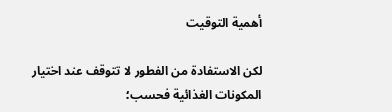أهمية التوقيت

لكن الاستفادة من الفطور لا تتوقف عند اختيار المكونات الغذائية فحسب؛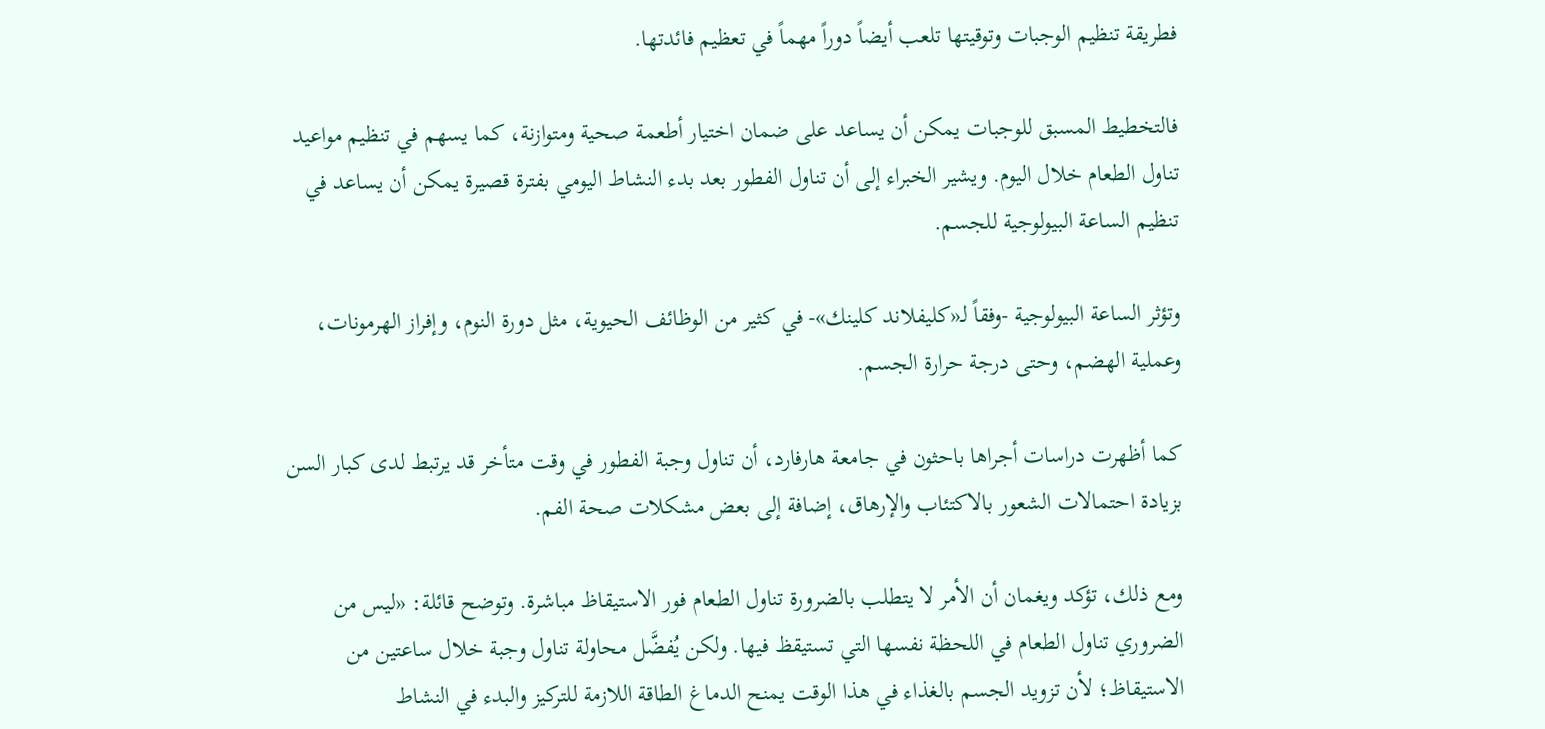فطريقة تنظيم الوجبات وتوقيتها تلعب أيضاً دوراً مهماً في تعظيم فائدتها.

فالتخطيط المسبق للوجبات يمكن أن يساعد على ضمان اختيار أطعمة صحية ومتوازنة، كما يسهم في تنظيم مواعيد تناول الطعام خلال اليوم. ويشير الخبراء إلى أن تناول الفطور بعد بدء النشاط اليومي بفترة قصيرة يمكن أن يساعد في تنظيم الساعة البيولوجية للجسم.

وتؤثر الساعة البيولوجية -وفقاً لـ«كليفلاند كلينك»- في كثير من الوظائف الحيوية، مثل دورة النوم، وإفراز الهرمونات، وعملية الهضم، وحتى درجة حرارة الجسم.

كما أظهرت دراسات أجراها باحثون في جامعة هارفارد، أن تناول وجبة الفطور في وقت متأخر قد يرتبط لدى كبار السن بزيادة احتمالات الشعور بالاكتئاب والإرهاق، إضافة إلى بعض مشكلات صحة الفم.

ومع ذلك، تؤكد ويغمان أن الأمر لا يتطلب بالضرورة تناول الطعام فور الاستيقاظ مباشرة. وتوضح قائلة: «ليس من الضروري تناول الطعام في اللحظة نفسها التي تستيقظ فيها. ولكن يُفضَّل محاولة تناول وجبة خلال ساعتين من الاستيقاظ؛ لأن تزويد الجسم بالغذاء في هذا الوقت يمنح الدماغ الطاقة اللازمة للتركيز والبدء في النشاط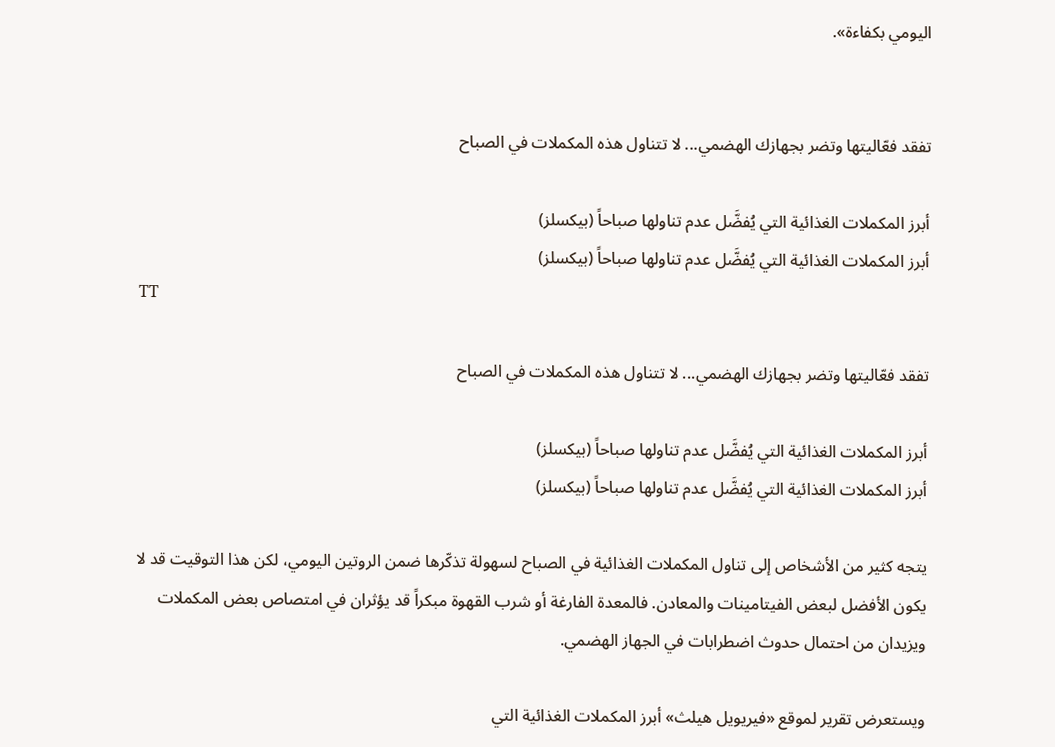اليومي بكفاءة».


تفقد فعّاليتها وتضر بجهازك الهضمي... لا تتناول هذه المكملات في الصباح

أبرز المكملات الغذائية التي يُفضَّل عدم تناولها صباحاً (بيكسلز)
أبرز المكملات الغذائية التي يُفضَّل عدم تناولها صباحاً (بيكسلز)
TT

تفقد فعّاليتها وتضر بجهازك الهضمي... لا تتناول هذه المكملات في الصباح

أبرز المكملات الغذائية التي يُفضَّل عدم تناولها صباحاً (بيكسلز)
أبرز المكملات الغذائية التي يُفضَّل عدم تناولها صباحاً (بيكسلز)

يتجه كثير من الأشخاص إلى تناول المكملات الغذائية في الصباح لسهولة تذكّرها ضمن الروتين اليومي، لكن هذا التوقيت قد لا يكون الأفضل لبعض الفيتامينات والمعادن. فالمعدة الفارغة أو شرب القهوة مبكراً قد يؤثران في امتصاص بعض المكملات ويزيدان من احتمال حدوث اضطرابات في الجهاز الهضمي.

ويستعرض تقرير لموقع «فيريويل هيلث» أبرز المكملات الغذائية التي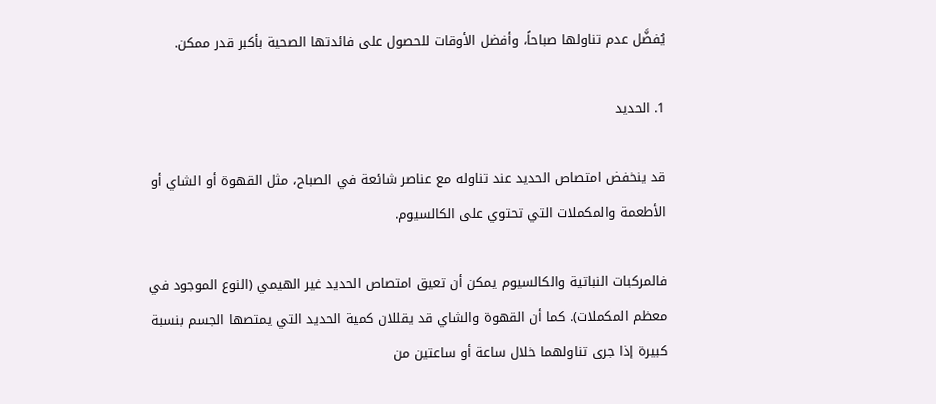يُفضَّل عدم تناولها صباحاً، وأفضل الأوقات للحصول على فائدتها الصحية بأكبر قدر ممكن.

1. الحديد

قد ينخفض امتصاص الحديد عند تناوله مع عناصر شائعة في الصباح، مثل القهوة أو الشاي أو الأطعمة والمكملات التي تحتوي على الكالسيوم.

فالمركبات النباتية والكالسيوم يمكن أن تعيق امتصاص الحديد غير الهيمي (النوع الموجود في معظم المكملات). كما أن القهوة والشاي قد يقللان كمية الحديد التي يمتصها الجسم بنسبة كبيرة إذا جرى تناولهما خلال ساعة أو ساعتين من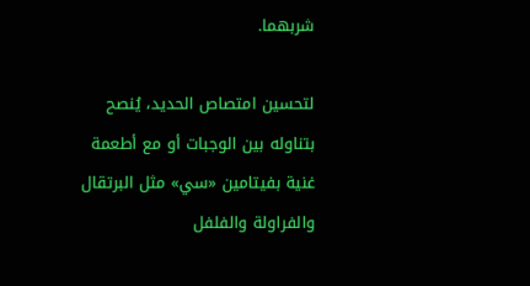شربهما.

لتحسين امتصاص الحديد، يُنصح بتناوله بين الوجبات أو مع أطعمة غنية بفيتامين «سي» مثل البرتقال والفراولة والفلفل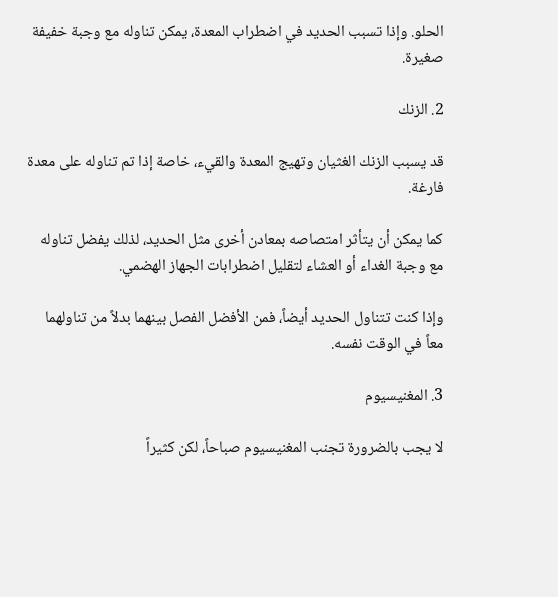الحلو. وإذا تسبب الحديد في اضطراب المعدة، يمكن تناوله مع وجبة خفيفة صغيرة.

2. الزنك

قد يسبب الزنك الغثيان وتهيج المعدة والقيء، خاصة إذا تم تناوله على معدة فارغة.

كما يمكن أن يتأثر امتصاصه بمعادن أخرى مثل الحديد، لذلك يفضل تناوله مع وجبة الغداء أو العشاء لتقليل اضطرابات الجهاز الهضمي.

وإذا كنت تتناول الحديد أيضاً، فمن الأفضل الفصل بينهما بدلاً من تناولهما معاً في الوقت نفسه.

3. المغنيسيوم

لا يجب بالضرورة تجنب المغنيسيوم صباحاً، لكن كثيراً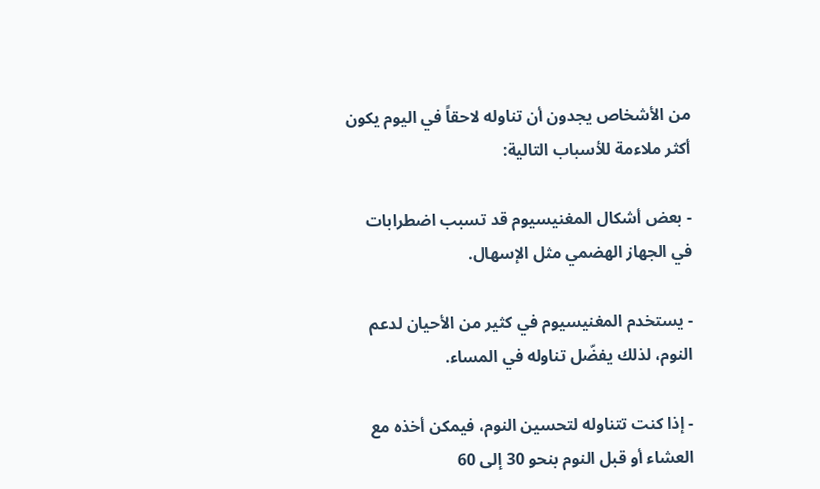من الأشخاص يجدون أن تناوله لاحقاً في اليوم يكون أكثر ملاءمة للأسباب التالية:

- بعض أشكال المغنيسيوم قد تسبب اضطرابات في الجهاز الهضمي مثل الإسهال.

- يستخدم المغنيسيوم في كثير من الأحيان لدعم النوم، لذلك يفضّل تناوله في المساء.

- إذا كنت تتناوله لتحسين النوم، فيمكن أخذه مع العشاء أو قبل النوم بنحو 30 إلى 60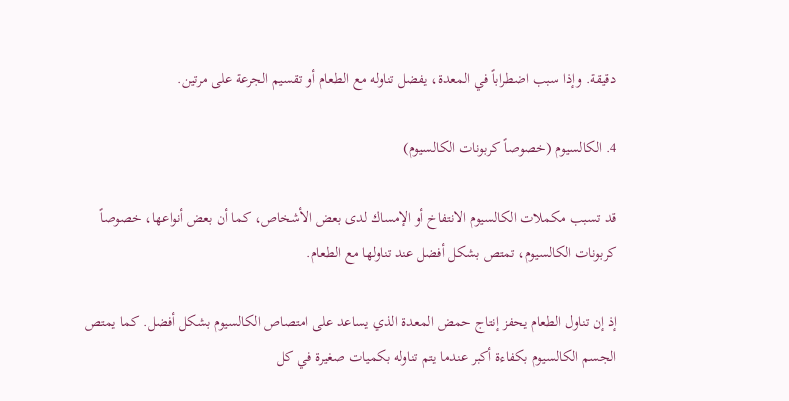دقيقة. وإذا سبب اضطراباً في المعدة، يفضل تناوله مع الطعام أو تقسيم الجرعة على مرتين.

4. الكالسيوم (خصوصاً كربونات الكالسيوم)

قد تسبب مكملات الكالسيوم الانتفاخ أو الإمساك لدى بعض الأشخاص، كما أن بعض أنواعها، خصوصاً كربونات الكالسيوم، تمتص بشكل أفضل عند تناولها مع الطعام.

إذ إن تناول الطعام يحفز إنتاج حمض المعدة الذي يساعد على امتصاص الكالسيوم بشكل أفضل. كما يمتص الجسم الكالسيوم بكفاءة أكبر عندما يتم تناوله بكميات صغيرة في كل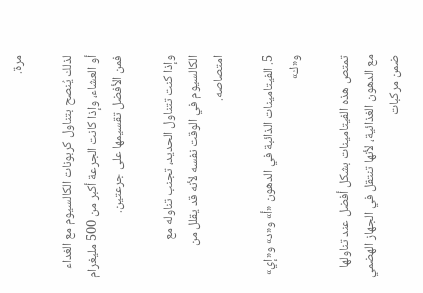مرة.

لذلك يُنصح بتناول كربونات الكالسيوم مع الغداء أو العشاء، وإذا كانت الجرعة أكبر من 500 مليغرام فمن الأفضل تقسيمها على جرعتين.

وإذا كنت تتناول الحديد، تجنب تناوله مع الكالسيوم في الوقت نفسه لأنه قد يقلل من امتصاصه.

5. الفيتامينات الذائبة في الدهون «أ» و«د» و«إي» و«ك»

تمتص هذه الفيتامينات بشكل أفضل عند تناولها مع الدهون الغذائية، لأنها تنتقل في الجهاز الهضمي ضمن مركبات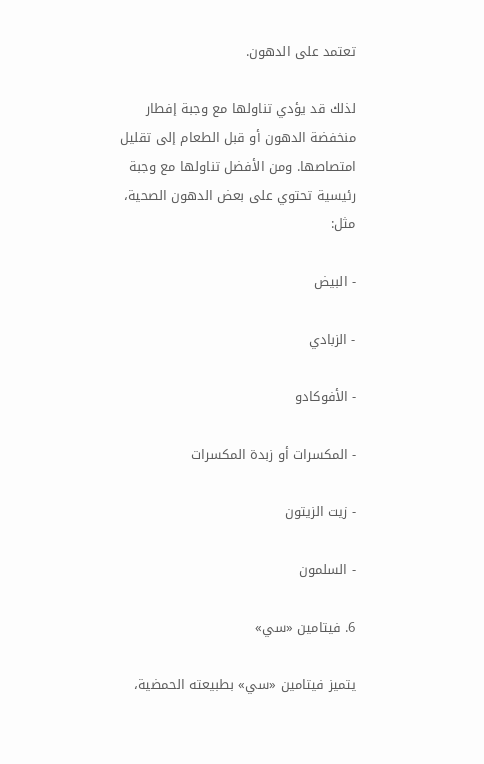تعتمد على الدهون.

لذلك قد يؤدي تناولها مع وجبة إفطار منخفضة الدهون أو قبل الطعام إلى تقليل امتصاصها. ومن الأفضل تناولها مع وجبة رئيسية تحتوي على بعض الدهون الصحية، مثل:

- البيض

- الزبادي

- الأفوكادو

- المكسرات أو زبدة المكسرات

- زيت الزيتون

- السلمون

6. فيتامين «سي»

يتميز فيتامين «سي» بطبيعته الحمضية،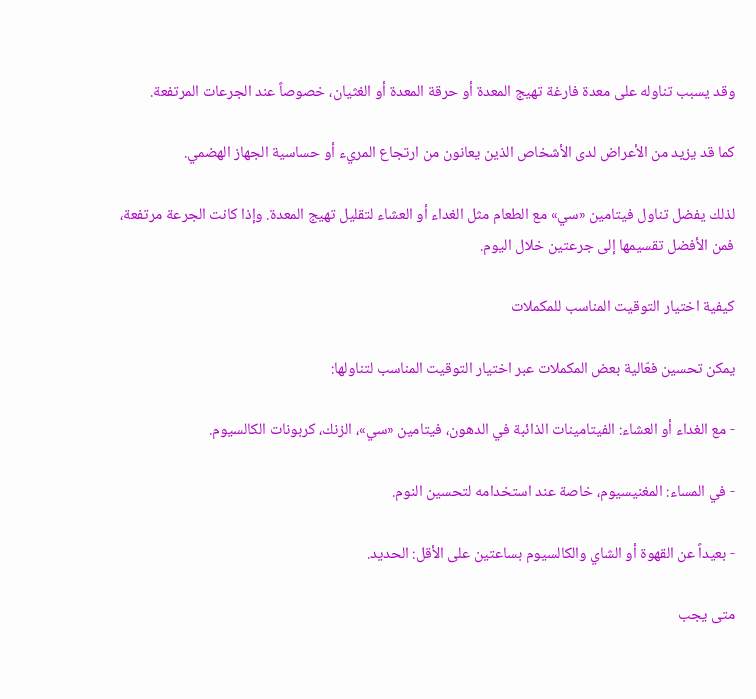وقد يسبب تناوله على معدة فارغة تهيج المعدة أو حرقة المعدة أو الغثيان، خصوصاً عند الجرعات المرتفعة.

كما قد يزيد من الأعراض لدى الأشخاص الذين يعانون من ارتجاع المريء أو حساسية الجهاز الهضمي.

لذلك يفضل تناول فيتامين «سي» مع الطعام مثل الغداء أو العشاء لتقليل تهيج المعدة. وإذا كانت الجرعة مرتفعة، فمن الأفضل تقسيمها إلى جرعتين خلال اليوم.

كيفية اختيار التوقيت المناسب للمكملات

يمكن تحسين فعّالية بعض المكملات عبر اختيار التوقيت المناسب لتناولها:

- مع الغداء أو العشاء: الفيتامينات الذائبة في الدهون، فيتامين «سي»، الزنك، كربونات الكالسيوم.

- في المساء: المغنيسيوم، خاصة عند استخدامه لتحسين النوم.

- بعيداً عن القهوة أو الشاي والكالسيوم بساعتين على الأقل: الحديد.

متى يجب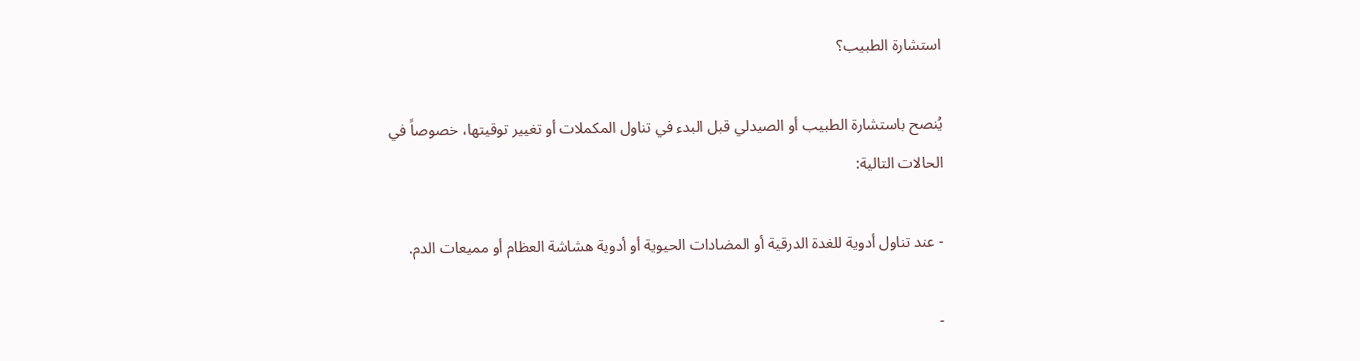استشارة الطبيب؟

يُنصح باستشارة الطبيب أو الصيدلي قبل البدء في تناول المكملات أو تغيير توقيتها، خصوصاً في الحالات التالية:

- عند تناول أدوية للغدة الدرقية أو المضادات الحيوية أو أدوية هشاشة العظام أو مميعات الدم.

-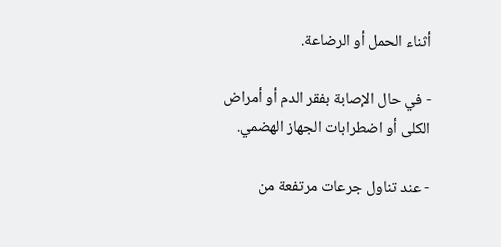أثناء الحمل أو الرضاعة.

- في حال الإصابة بفقر الدم أو أمراض الكلى أو اضطرابات الجهاز الهضمي.

- عند تناول جرعات مرتفعة من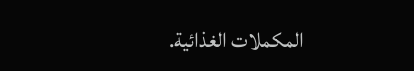المكملات الغذائية.